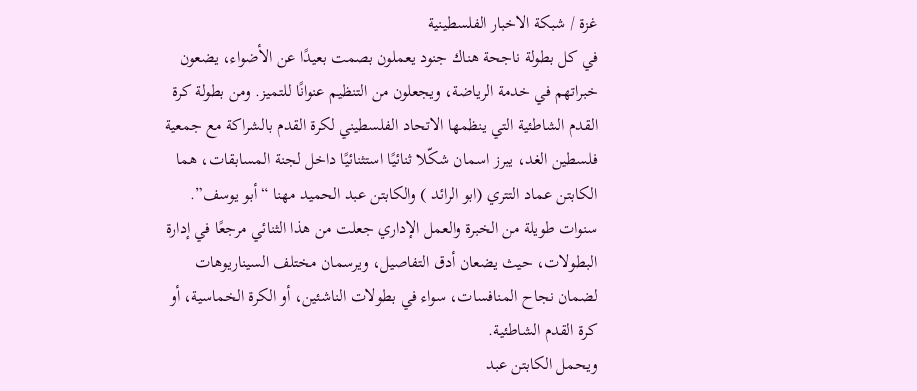غزة / شبكة الاخبار الفلسطينية
في كل بطولة ناجحة هناك جنود يعملون بصمت بعيدًا عن الأضواء، يضعون خبراتهم في خدمة الرياضة، ويجعلون من التنظيم عنوانًا للتميز. ومن بطولة كرة القدم الشاطئية التي ينظمها الاتحاد الفلسطيني لكرة القدم بالشراكة مع جمعية فلسطين الغد، يبرز اسمان شكّلا ثنائيًا استثنائيًا داخل لجنة المسابقات، هما الكابتن عماد التتري (ابو الرائد ) والكابتن عبد الحميد مهنا “أبو يوسف”.
سنوات طويلة من الخبرة والعمل الإداري جعلت من هذا الثنائي مرجعًا في إدارة البطولات، حيث يضعان أدق التفاصيل، ويرسمان مختلف السيناريوهات لضمان نجاح المنافسات، سواء في بطولات الناشئين، أو الكرة الخماسية، أو كرة القدم الشاطئية.
ويحمل الكابتن عبد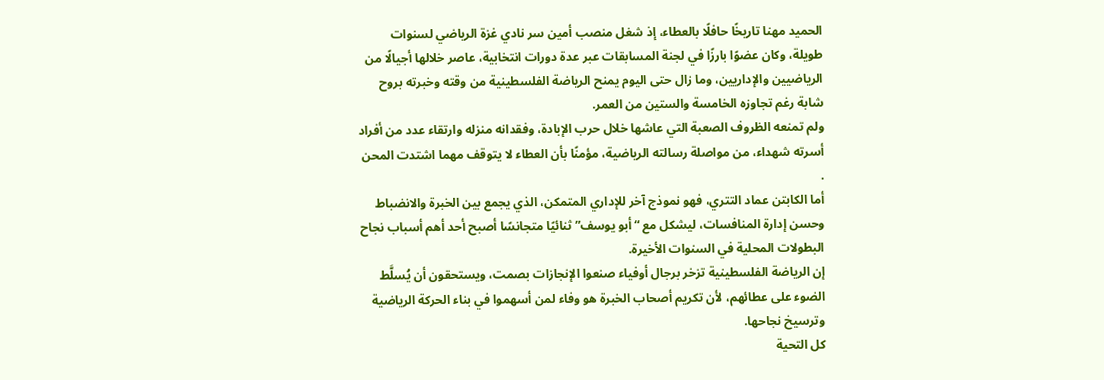الحميد مهنا تاريخًا حافلًا بالعطاء، إذ شغل منصب أمين سر نادي غزة الرياضي لسنوات طويلة، وكان عضوًا بارزًا في لجنة المسابقات عبر عدة دورات انتخابية، عاصر خلالها أجيالًا من الرياضيين والإداريين، وما زال حتى اليوم يمنح الرياضة الفلسطينية من وقته وخبرته بروح شابة رغم تجاوزه الخامسة والستين من العمر.
ولم تمنعه الظروف الصعبة التي عاشها خلال حرب الإبادة، وفقدانه منزله وارتقاء عدد من أفراد أسرته شهداء، من مواصلة رسالته الرياضية، مؤمنًا بأن العطاء لا يتوقف مهما اشتدت المحن
.
أما الكابتن عماد التتري، فهو نموذج آخر للإداري المتمكن، الذي يجمع بين الخبرة والانضباط وحسن إدارة المنافسات، ليشكل مع “أبو يوسف” ثنائيًا متجانسًا أصبح أحد أهم أسباب نجاح البطولات المحلية في السنوات الأخيرة.
إن الرياضة الفلسطينية تزخر برجال أوفياء صنعوا الإنجازات بصمت، ويستحقون أن يُسلَّط الضوء على عطائهم، لأن تكريم أصحاب الخبرة هو وفاء لمن أسهموا في بناء الحركة الرياضية وترسيخ نجاحها.
كل التحية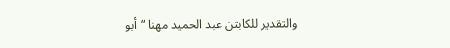والتقدير للكابتن عبد الحميد مهنا “أبو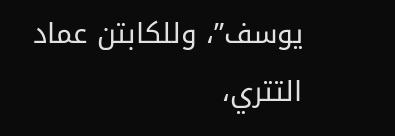يوسف”، وللكابتن عماد التتري،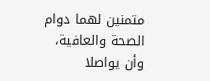متمنين لهما دوام الصحة والعافية، وأن يواصلا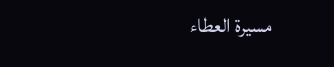مسيرة العطاء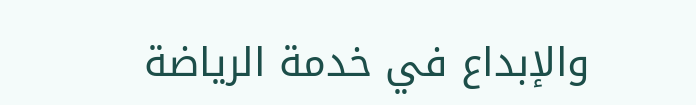والإبداع في خدمة الرياضة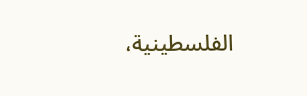الفلسطينية،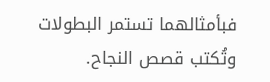فبأمثالهما تستمر البطولات وتُكتب قصص النجاح.